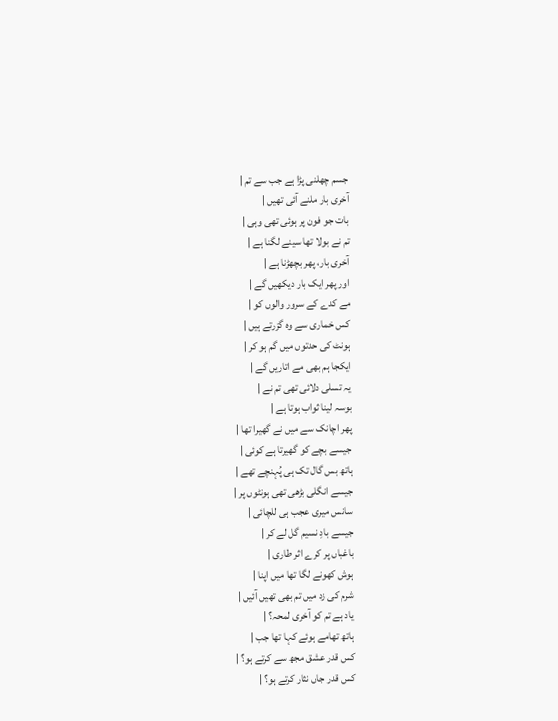جسم چھلنی پڑا ہے جب سے تم |
آخری بار ملنے آئی تھیں |
بات جو فون پر ہوئی تھی وہی |
تم نے بولا تھا سینے لگنا ہے |
آخری بار، پھر بچھڑنا ہے |
اور پھر ایک بار دیکھیں گے |
مے کدے کے سرور والوں کو |
کس خماری سے وہ گزرتے ہیں |
ہونٹ کی حدتوں میں گم ہو کر |
ایکجا ہم بھی مے اتاریں گے |
یہ تسلی دلائی تھی تم نے |
بوسہ لینا ثواب ہوتا ہے |
پھر اچانک سے میں نے گھیرا تھا |
جیسے بچے کو گھیرتا ہے کوئی |
ہاتھ بس گال تک ہی پُہنچے تھے |
جیسے انگلی بڑھی تھی ہونٹوں پر |
سانس میری عجب ہی للچائی |
جیسے بادِ نسیم گل لے کر |
باغباں پر کرے اثر طاری |
ہوش کھونے لگا تھا میں اپنا |
شرم کی زد میں تم بھی تھیں آئیں |
یاد ہے تم کو آخری لمحہ؟ |
ہاتھ تھامے ہوئے کہا تھا جب |
کس قدر عشق مجھ سے کرتے ہو؟ |
کس قدر جاں نثار کرتے ہو؟ |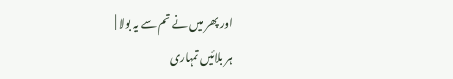اور پھر میں نے تم سے یہ بولا |
ہر بلائیں تمہاری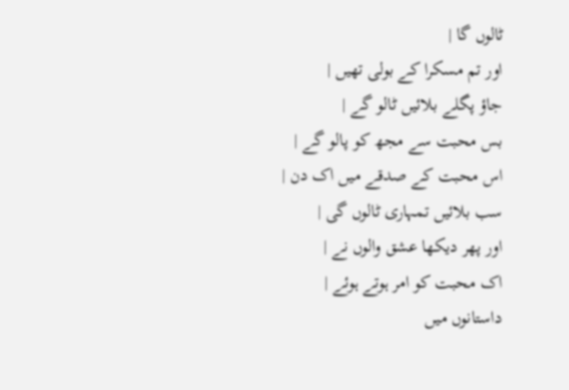ٹالوں گا |
اور تم مسکرا کے بولی تھیں |
جاؤ پگلے بلائیں ٹالو گے |
بس محبت سے مجھ کو پالو گے |
اس محبت کے صدقے میں اک دن |
سب بلائیں تمہاری ٹالوں گی |
اور پھر دیکھا عشق والوں نے |
اک محبت کو امر ہوتے ہوئے |
داستانوں میں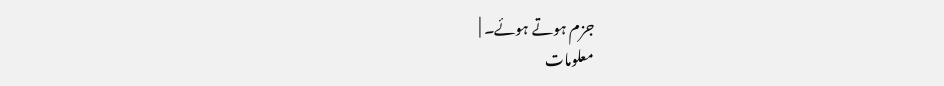جزم ہوتے ہوئے۔ |
معلومات